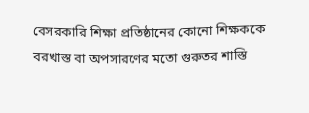বেসরকারি শিক্ষা প্রতিষ্ঠানের কোনো শিক্ষককে বরখাস্ত বা অপসারণের মতো গুরুতর শাস্তি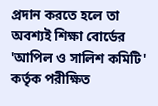প্রদান করতে হলে তা অবশ্যই শিক্ষা বোর্ডের 'আপিল ও সালিশ কমিটি' কর্তৃক পরীক্ষিত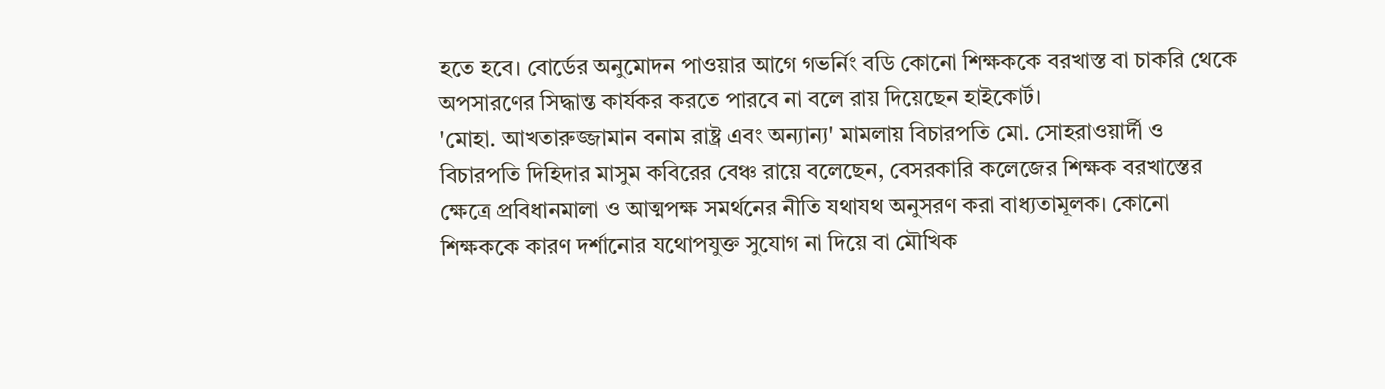হতে হবে। বোর্ডের অনুমোদন পাওয়ার আগে গভর্নিং বডি কোনো শিক্ষককে বরখাস্ত বা চাকরি থেকে অপসারণের সিদ্ধান্ত কার্যকর করতে পারবে না বলে রায় দিয়েছেন হাইকোর্ট।
'মোহা. আখতারুজ্জামান বনাম রাষ্ট্র এবং অন্যান্য' মামলায় বিচারপতি মো. সোহরাওয়ার্দী ও বিচারপতি দিহিদার মাসুম কবিরের বেঞ্চ রায়ে বলেছেন, বেসরকারি কলেজের শিক্ষক বরখাস্তের ক্ষেত্রে প্রবিধানমালা ও আত্মপক্ষ সমর্থনের নীতি যথাযথ অনুসরণ করা বাধ্যতামূলক। কোনো শিক্ষককে কারণ দর্শানোর যথোপযুক্ত সুযোগ না দিয়ে বা মৌখিক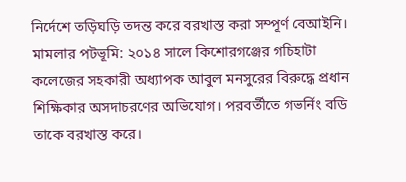নির্দেশে তড়িঘড়ি তদন্ত করে বরখাস্ত করা সম্পূর্ণ বেআইনি।
মামলার পটভূমি: ২০১৪ সালে কিশোরগঞ্জের গচিহাটা কলেজের সহকারী অধ্যাপক আবুল মনসুরের বিরুদ্ধে প্রধান শিক্ষিকার অসদাচরণের অভিযোগ। পরবর্তীতে গভর্নিং বডি তাকে বরখাস্ত করে।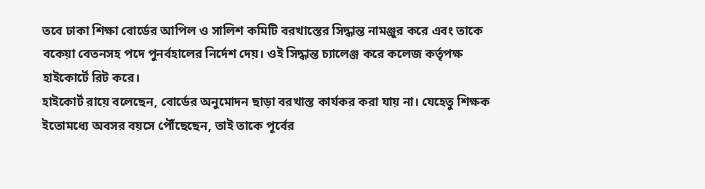তবে ঢাকা শিক্ষা বোর্ডের আপিল ও সালিশ কমিটি বরখাস্তের সিদ্ধান্ত নামঞ্জুর করে এবং তাকে বকেয়া বেতনসহ পদে পুনর্বহালের নির্দেশ দেয়। ওই সিদ্ধান্ত চ্যালেঞ্জ করে কলেজ কর্তৃপক্ষ হাইকোর্টে রিট করে।
হাইকোর্ট রায়ে বলেছেন, বোর্ডের অনুমোদন ছাড়া বরখাস্ত কার্যকর করা যায় না। যেহেতু শিক্ষক ইতোমধ্যে অবসর বয়সে পৌঁছেছেন, তাই তাকে পূর্বের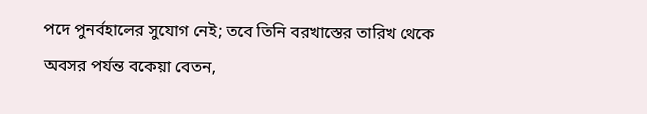পদে পুনর্বহালের সুযোগ নেই; তবে তিনি বরখাস্তের তারিখ থেকে অবসর পর্যন্ত বকেয়া বেতন,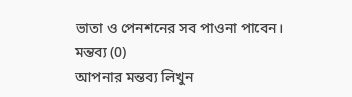ভাতা ও পেনশনের সব পাওনা পাবেন।
মন্তব্য (0)
আপনার মন্তব্য লিখুন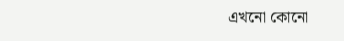এখনো কোনো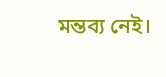মন্তব্য নেই।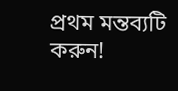প্রথম মন্তব্যটি করুন!